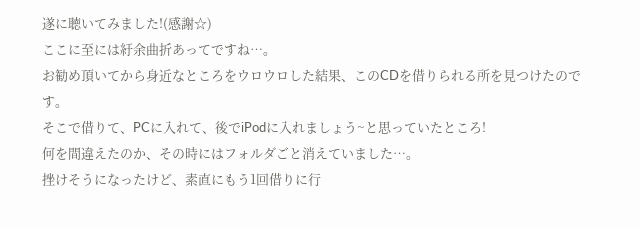遂に聴いてみました!(感謝☆)
ここに至には紆余曲折あってですね…。
お勧め頂いてから身近なところをウロウロした結果、このCDを借りられる所を見つけたのです。
そこで借りて、PCに入れて、後でiPodに入れましょう~と思っていたところ!
何を間違えたのか、その時にはフォルダごと消えていました…。
挫けそうになったけど、素直にもう1回借りに行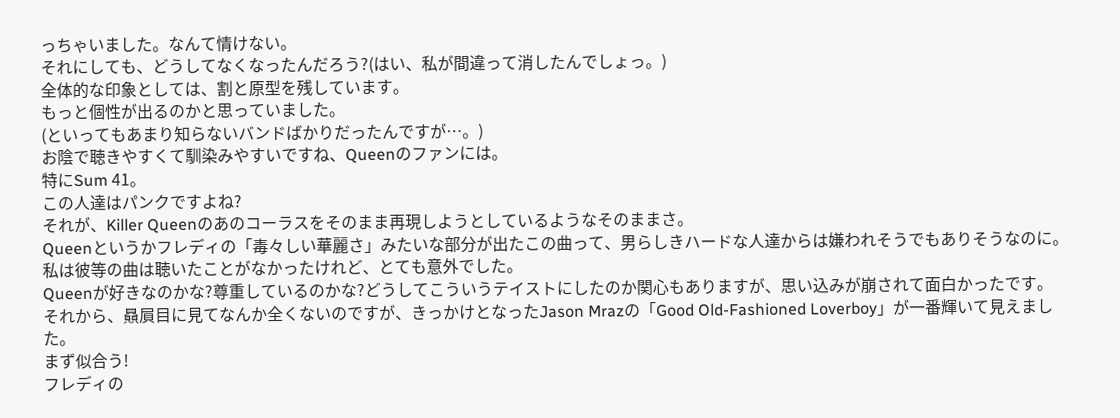っちゃいました。なんて情けない。
それにしても、どうしてなくなったんだろう?(はい、私が間違って消したんでしょっ。)
全体的な印象としては、割と原型を残しています。
もっと個性が出るのかと思っていました。
(といってもあまり知らないバンドばかりだったんですが…。)
お陰で聴きやすくて馴染みやすいですね、Queenのファンには。
特にSum 41。
この人達はパンクですよね?
それが、Killer Queenのあのコーラスをそのまま再現しようとしているようなそのままさ。
Queenというかフレディの「毒々しい華麗さ」みたいな部分が出たこの曲って、男らしきハードな人達からは嫌われそうでもありそうなのに。
私は彼等の曲は聴いたことがなかったけれど、とても意外でした。
Queenが好きなのかな?尊重しているのかな?どうしてこういうテイストにしたのか関心もありますが、思い込みが崩されて面白かったです。
それから、贔屓目に見てなんか全くないのですが、きっかけとなったJason Mrazの「Good Old-Fashioned Loverboy」が一番輝いて見えました。
まず似合う!
フレディの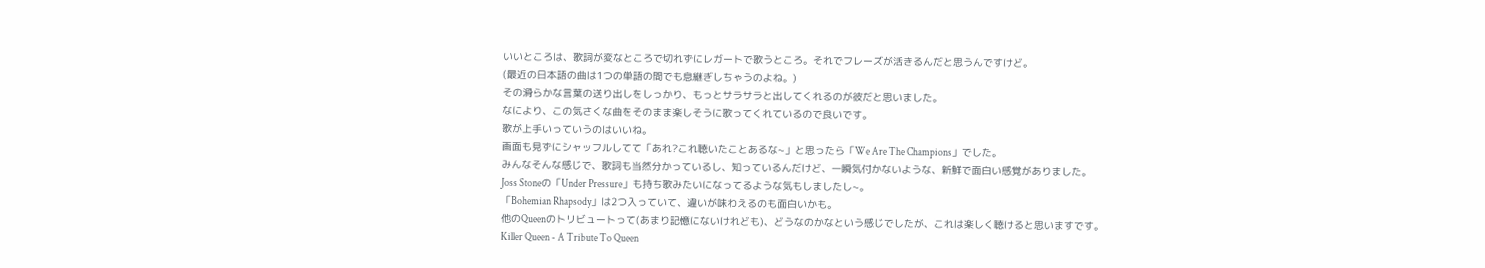いいところは、歌詞が変なところで切れずにレガートで歌うところ。それでフレーズが活きるんだと思うんですけど。
(最近の日本語の曲は1つの単語の間でも息継ぎしちゃうのよね。)
その滑らかな言葉の送り出しをしっかり、もっとサラサラと出してくれるのが彼だと思いました。
なにより、この気さくな曲をそのまま楽しそうに歌ってくれているので良いです。
歌が上手いっていうのはいいね。
画面も見ずにシャッフルしてて「あれ?これ聴いたことあるな~」と思ったら「We Are The Champions」でした。
みんなそんな感じで、歌詞も当然分かっているし、知っているんだけど、一瞬気付かないような、新鮮で面白い感覚がありました。
Joss Stoneの「Under Pressure」も持ち歌みたいになってるような気もしましたし~。
「Bohemian Rhapsody」は2つ入っていて、違いが味わえるのも面白いかも。
他のQueenのトリビュートって(あまり記憶にないけれども)、どうなのかなという感じでしたが、これは楽しく聴けると思いますです。
Killer Queen - A Tribute To Queen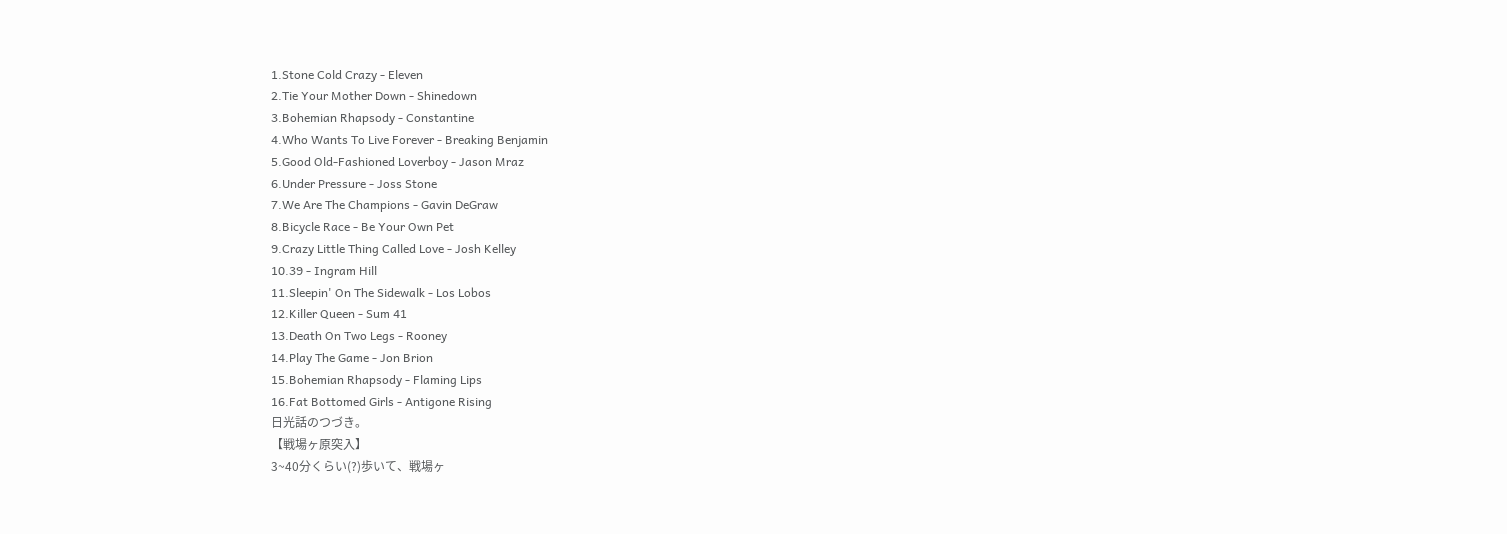1.Stone Cold Crazy - Eleven
2.Tie Your Mother Down - Shinedown
3.Bohemian Rhapsody - Constantine
4.Who Wants To Live Forever - Breaking Benjamin
5.Good Old-Fashioned Loverboy - Jason Mraz
6.Under Pressure - Joss Stone
7.We Are The Champions - Gavin DeGraw
8.Bicycle Race - Be Your Own Pet
9.Crazy Little Thing Called Love - Josh Kelley
10.39 - Ingram Hill
11.Sleepin' On The Sidewalk - Los Lobos
12.Killer Queen - Sum 41
13.Death On Two Legs - Rooney
14.Play The Game - Jon Brion
15.Bohemian Rhapsody - Flaming Lips
16.Fat Bottomed Girls - Antigone Rising
日光話のつづき。
【戦場ヶ原突入】
3~40分くらい(?)歩いて、戦場ヶ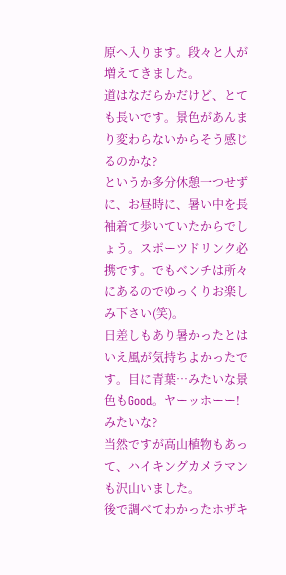原へ入ります。段々と人が増えてきました。
道はなだらかだけど、とても長いです。景色があんまり変わらないからそう感じるのかな?
というか多分休憩一つせずに、お昼時に、暑い中を長袖着て歩いていたからでしょう。スポーツドリンク必携です。でもベンチは所々にあるのでゆっくりお楽しみ下さい(笑)。
日差しもあり暑かったとはいえ風が気持ちよかったです。目に青葉…みたいな景色もGood。ヤーッホーー!みたいな?
当然ですが高山植物もあって、ハイキングカメラマンも沢山いました。
後で調べてわかったホザキ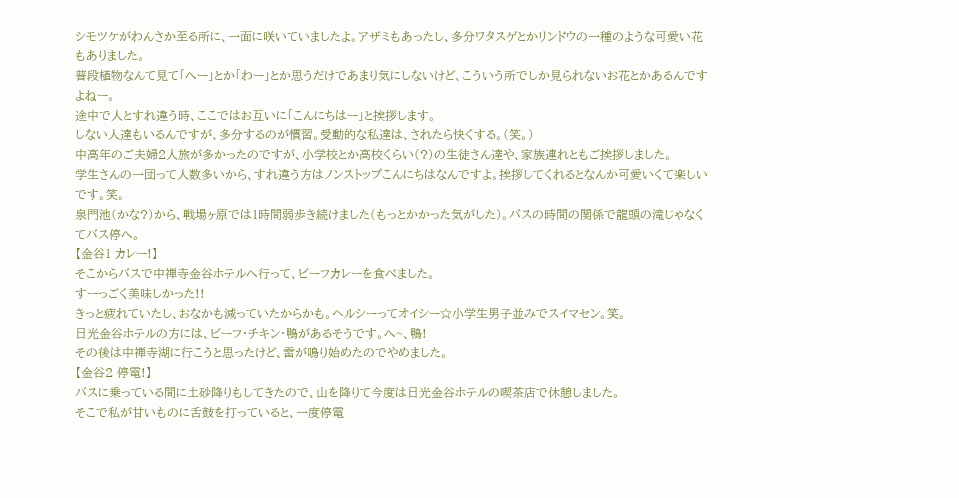シモツケがわんさか至る所に、一面に咲いていましたよ。アザミもあったし、多分ワタスゲとかリンドウの一種のような可愛い花もありました。
普段植物なんて見て「へー」とか「わー」とか思うだけであまり気にしないけど、こういう所でしか見られないお花とかあるんですよねー。
途中で人とすれ違う時、ここではお互いに「こんにちはー」と挨拶します。
しない人達もいるんですが、多分するのが慣習。受動的な私達は、されたら快くする。(笑。)
中高年のご夫婦2人旅が多かったのですが、小学校とか高校くらい(?)の生徒さん達や、家族連れともご挨拶しました。
学生さんの一団って人数多いから、すれ違う方はノンストップこんにちはなんですよ。挨拶してくれるとなんか可愛いくて楽しいです。笑。
泉門池(かな?)から、戦場ヶ原では1時間弱歩き続けました(もっとかかった気がした)。バスの時間の関係で龍頭の滝じゃなくてバス停へ。
【金谷1 カレー!】
そこからバスで中禅寺金谷ホテルへ行って、ビーフカレーを食べました。
すーっごく美味しかった!!
きっと疲れていたし、おなかも減っていたからかも。ヘルシーってオイシー☆小学生男子並みでスイマセン。笑。
日光金谷ホテルの方には、ビーフ・チキン・鴨があるそうです。へ~、鴨!
その後は中禅寺湖に行こうと思ったけど、雷が鳴り始めたのでやめました。
【金谷2 停電!】
バスに乗っている間に土砂降りもしてきたので、山を降りて今度は日光金谷ホテルの喫茶店で休憩しました。
そこで私が甘いものに舌鼓を打っていると、一度停電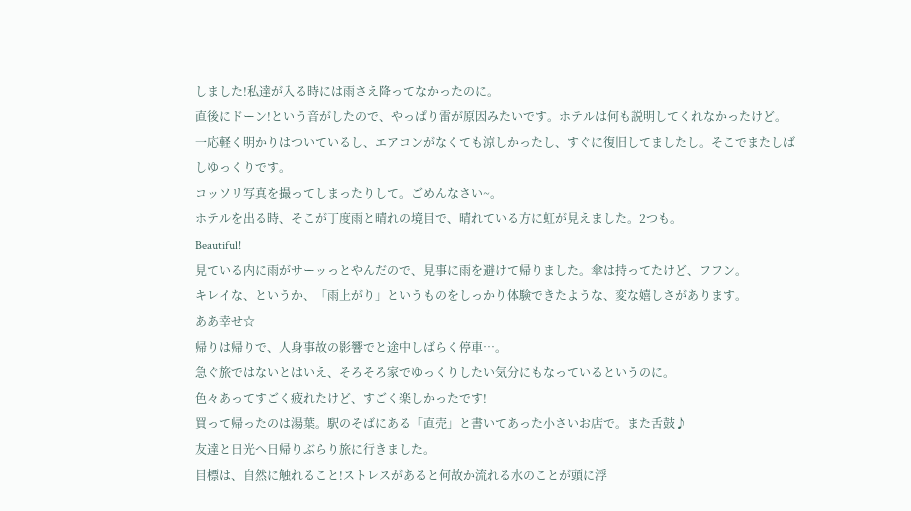しました!私達が入る時には雨さえ降ってなかったのに。
直後にドーン!という音がしたので、やっぱり雷が原因みたいです。ホテルは何も説明してくれなかったけど。
一応軽く明かりはついているし、エアコンがなくても涼しかったし、すぐに復旧してましたし。そこでまたしばしゆっくりです。
コッソリ写真を撮ってしまったりして。ごめんなさい~。
ホテルを出る時、そこが丁度雨と晴れの境目で、晴れている方に虹が見えました。2つも。
Beautiful!
見ている内に雨がサーッっとやんだので、見事に雨を避けて帰りました。傘は持ってたけど、フフン。
キレイな、というか、「雨上がり」というものをしっかり体験できたような、変な嬉しさがあります。
ああ幸せ☆
帰りは帰りで、人身事故の影響でと途中しばらく停車…。
急ぐ旅ではないとはいえ、そろそろ家でゆっくりしたい気分にもなっているというのに。
色々あってすごく疲れたけど、すごく楽しかったです!
買って帰ったのは湯葉。駅のそばにある「直売」と書いてあった小さいお店で。また舌鼓♪
友達と日光へ日帰りぶらり旅に行きました。
目標は、自然に触れること!ストレスがあると何故か流れる水のことが頭に浮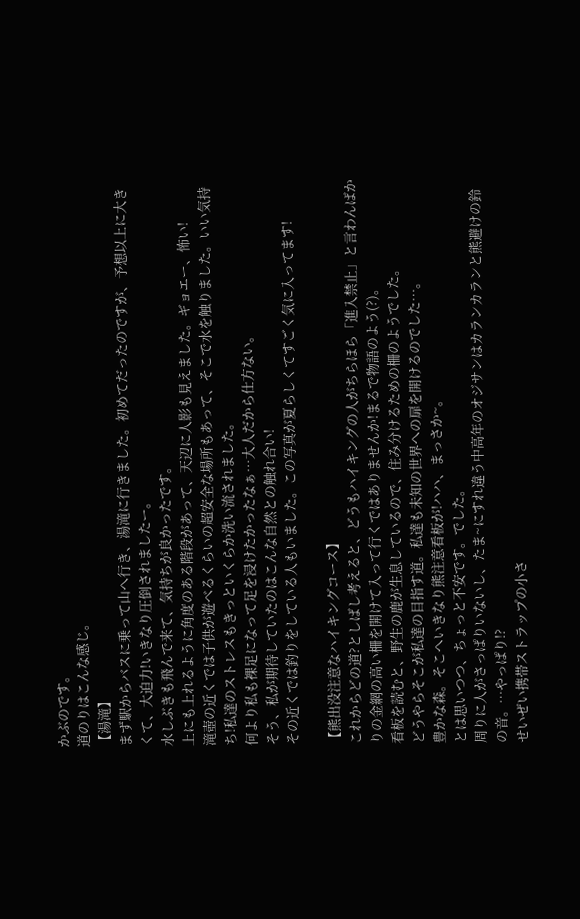かぶのです。
道のりはこんな感じ。
【湯滝】
まず駅からバスに乗って山へ行き、湯滝に行きました。初めてだったのですが、予想以上に大きくて、大迫力!いきなり圧倒されましたー。
水しぶきも飛んで来て、気持ちが良かったです。
上にも上れるように角度のある階段があって、天辺に人影も見えました。ギョエー、怖い!
滝壺の近くでは子供が遊べるくらいの超安全な場所もあって、そこで水を触りました。いい気持ち!私達のストレスもきっといくらか洗い流されました。
何より私も裸足になって足を浸けたかったなぁ…大人だから仕方ない。
そう、私が期待していたのはこんな自然との触れ合い!
その近くでは釣りをしている人もいました。この写真が夏らしくてすごく気に入ってます!

【熊出没注意なハイキングコース】
これからどの道?としばし考えると、どうもハイキングの人がちらほら「進入禁止」と言わんばかりの金網の高い柵を開けて入って行くではありませんか!まるで物語のよう(?)。
看板を読むと、野生の鹿が生息しているので、住み分けるための柵のようでした。
どうやらそこが私達の目指す道。私達も未知の世界への扉を開けるのでした…。
豊かな森。そこへいきなり熊注意看板が!ハハ、まっさか~。
とは思いつつ、ちょっと不安です。でした。
周りに人がさっぱりいないし、たま~にすれ違う中高年のオジサンはカランカランと熊避けの鈴の音。…やっぱり!?
せいぜい携帯ストラップの小さ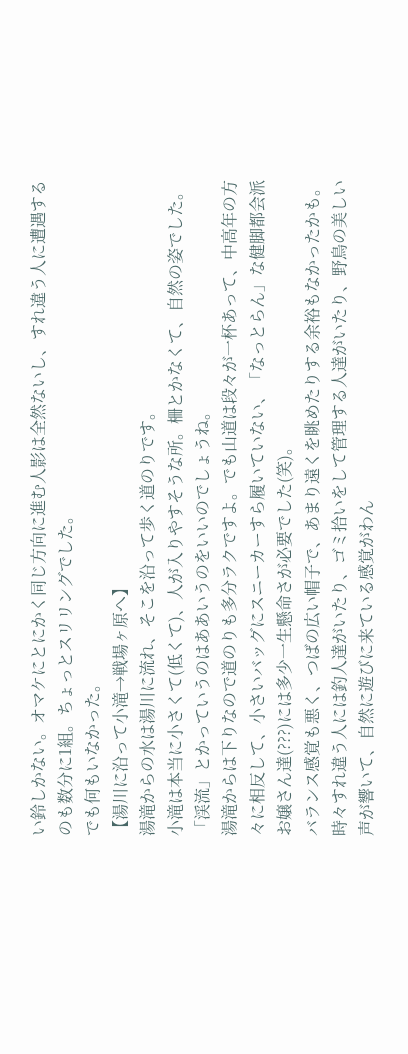い鈴しかない。オマケにとにかく同じ方向に進む人影は全然ないし、すれ違う人に遭遇するのも数分に1組。ちょっとスリリングでした。
でも何もいなかった。
【湯川に沿って小滝→戦場ヶ原へ】
湯滝からの水は湯川に流れ、そこを沿って歩く道のりです。
小滝は本当に小さくて(低くて)、人が入りやすそうな所。柵とかなくて、自然の姿でした。「渓流」とかっていうのはああいうのをいいのでしょうね。
湯滝からは下りなので道のりも多分ラクですよ。でも山道は段々が一杯あって、中高年の方々に相反して、小さいバッグにスニーカーすら履いていない、「なっとらん」な健脚都会派お嬢さん達(???)には多少一生懸命さが必要でした(笑)。
バランス感覚も悪く、つばの広い帽子で、あまり遠くを眺めたりする余裕もなかったかも。
時々すれ違う人には釣人達がいたり、ゴミ拾いをして管理する人達がいたり、野鳥の美しい声が響いて、自然に遊びに来ている感覚がわん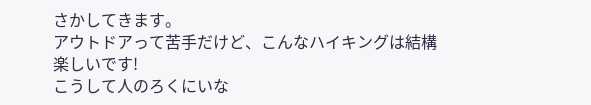さかしてきます。
アウトドアって苦手だけど、こんなハイキングは結構楽しいです!
こうして人のろくにいな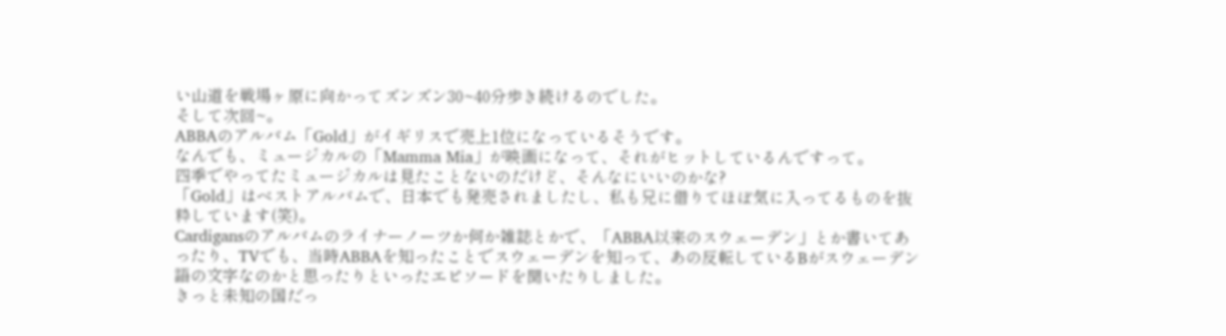い山道を戦場ヶ原に向かってズンズン30~40分歩き続けるのでした。
そして次回~。
ABBAのアルバム「Gold」がイギリスで売上1位になっているそうです。
なんでも、ミュージカルの「Mamma Mia」が映画になって、それがヒットしているんですって。
四季でやってたミュージカルは見たことないのだけど、そんなにいいのかな?
「Gold」はベストアルバムで、日本でも発売されましたし、私も兄に借りてほぼ気に入ってるものを抜粋しています(笑)。
Cardigansのアルバムのライナーノーツか何か雑誌とかで、「ABBA以来のスウェーデン」とか書いてあったり、TVでも、当時ABBAを知ったことでスウェーデンを知って、あの反転しているBがスウェーデン語の文字なのかと思ったりといったエピソードを聞いたりしました。
きっと未知の国だっ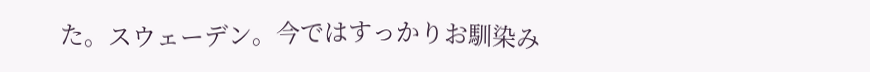た。スウェーデン。今ではすっかりお馴染み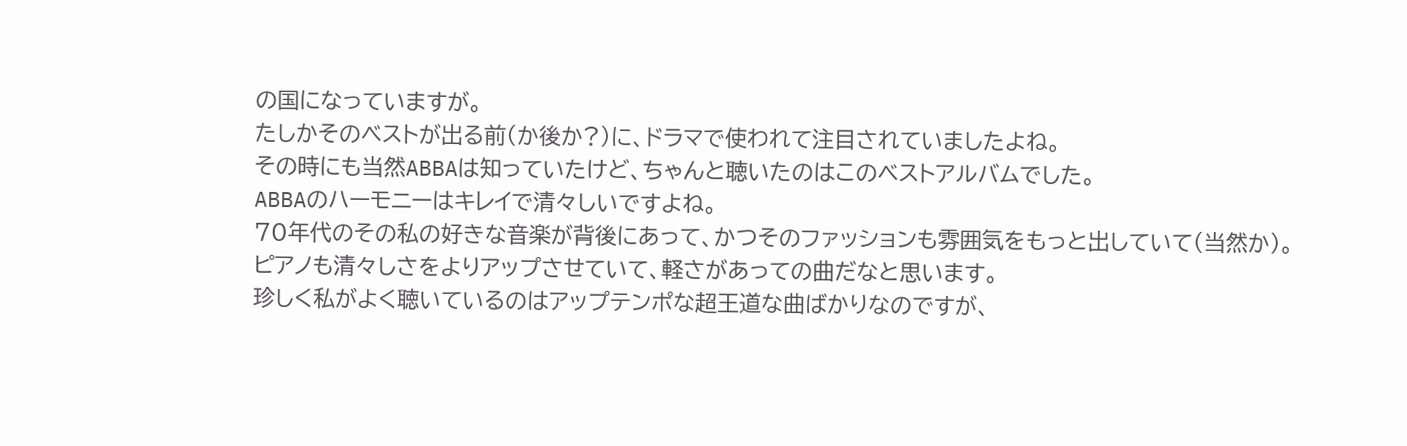の国になっていますが。
たしかそのベストが出る前(か後か?)に、ドラマで使われて注目されていましたよね。
その時にも当然ABBAは知っていたけど、ちゃんと聴いたのはこのベストアルバムでした。
ABBAのハーモニーはキレイで清々しいですよね。
70年代のその私の好きな音楽が背後にあって、かつそのファッションも雰囲気をもっと出していて(当然か)。
ピアノも清々しさをよりアップさせていて、軽さがあっての曲だなと思います。
珍しく私がよく聴いているのはアップテンポな超王道な曲ばかりなのですが、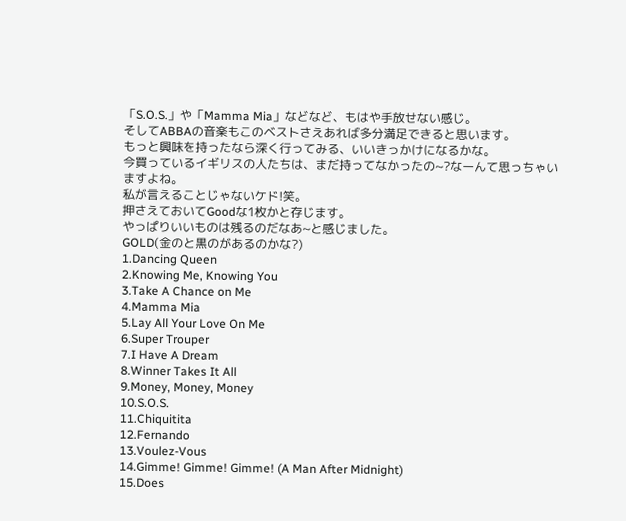「S.O.S.」や「Mamma Mia」などなど、もはや手放せない感じ。
そしてABBAの音楽もこのベストさえあれば多分満足できると思います。
もっと興味を持ったなら深く行ってみる、いいきっかけになるかな。
今買っているイギリスの人たちは、まだ持ってなかったの~?なーんて思っちゃいますよね。
私が言えることじゃないケド!笑。
押さえておいてGoodな1枚かと存じます。
やっぱりいいものは残るのだなあ~と感じました。
GOLD(金のと黒のがあるのかな?)
1.Dancing Queen
2.Knowing Me, Knowing You
3.Take A Chance on Me
4.Mamma Mia
5.Lay All Your Love On Me
6.Super Trouper
7.I Have A Dream
8.Winner Takes It All
9.Money, Money, Money
10.S.O.S.
11.Chiquitita
12.Fernando
13.Voulez-Vous
14.Gimme! Gimme! Gimme! (A Man After Midnight)
15.Does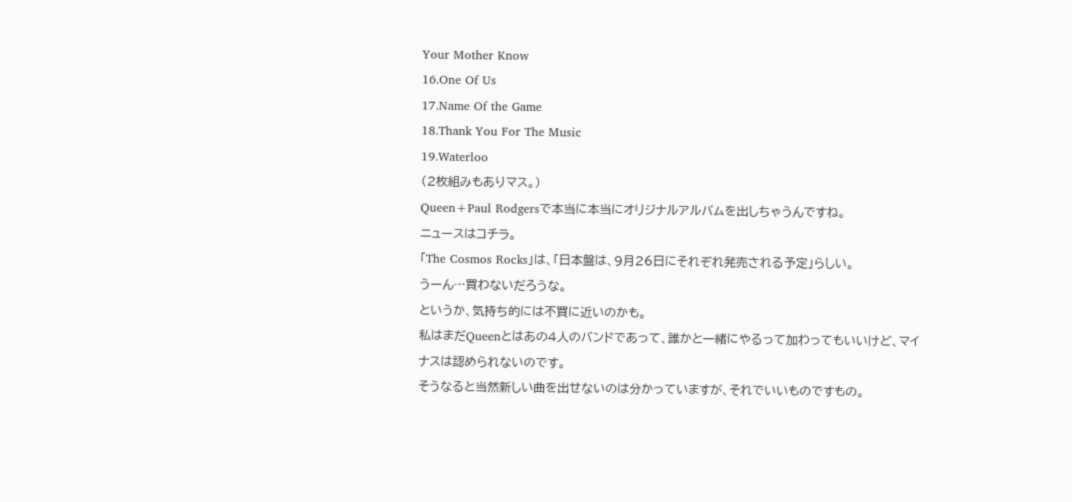Your Mother Know
16.One Of Us
17.Name Of the Game
18.Thank You For The Music
19.Waterloo
(2枚組みもありマス。)
Queen+Paul Rodgersで本当に本当にオリジナルアルバムを出しちゃうんですね。
ニュースはコチラ。
「The Cosmos Rocks」は、「日本盤は、9月26日にそれぞれ発売される予定」らしい。
うーん…買わないだろうな。
というか、気持ち的には不買に近いのかも。
私はまだQueenとはあの4人のバンドであって、誰かと一緒にやるって加わってもいいけど、マイナスは認められないのです。
そうなると当然新しい曲を出せないのは分かっていますが、それでいいものですもの。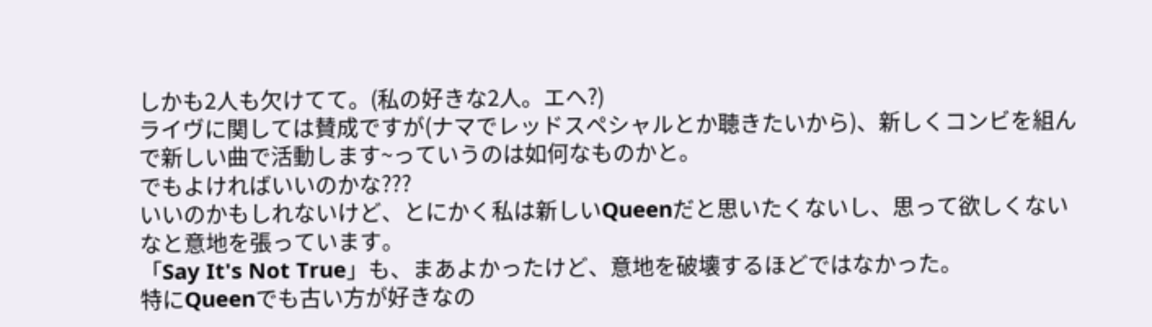しかも2人も欠けてて。(私の好きな2人。エヘ?)
ライヴに関しては賛成ですが(ナマでレッドスペシャルとか聴きたいから)、新しくコンビを組んで新しい曲で活動します~っていうのは如何なものかと。
でもよければいいのかな???
いいのかもしれないけど、とにかく私は新しいQueenだと思いたくないし、思って欲しくないなと意地を張っています。
「Say It's Not True」も、まあよかったけど、意地を破壊するほどではなかった。
特にQueenでも古い方が好きなの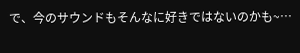で、今のサウンドもそんなに好きではないのかも~…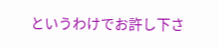というわけでお許し下さ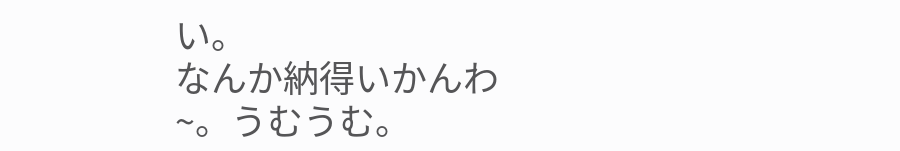い。
なんか納得いかんわ~。うむうむ。